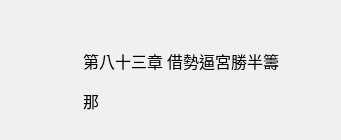第八十三章 借勢逼宮勝半籌

那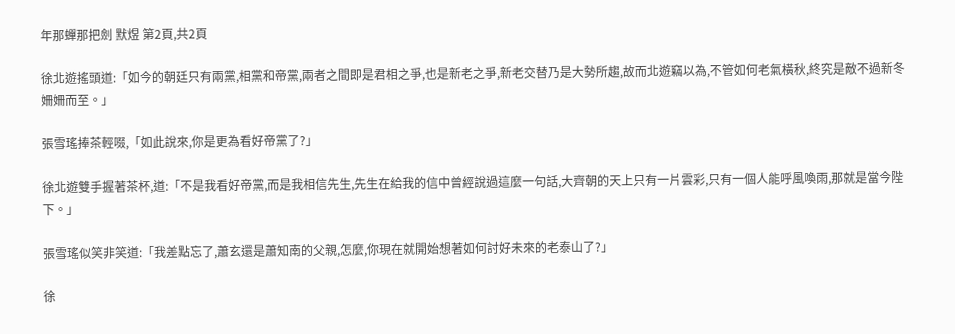年那蟬那把劍 默煜 第2頁,共2頁

徐北遊搖頭道:「如今的朝廷只有兩黨,相黨和帝黨,兩者之間即是君相之爭,也是新老之爭,新老交替乃是大勢所趨,故而北遊竊以為,不管如何老氣橫秋,終究是敵不過新冬姍姍而至。」

張雪瑤捧茶輕啜,「如此說來,你是更為看好帝黨了?」

徐北遊雙手握著茶杯,道:「不是我看好帝黨,而是我相信先生,先生在給我的信中曾經說過這麼一句話,大齊朝的天上只有一片雲彩,只有一個人能呼風喚雨,那就是當今陛下。」

張雪瑤似笑非笑道:「我差點忘了,蕭玄還是蕭知南的父親,怎麼,你現在就開始想著如何討好未來的老泰山了?」

徐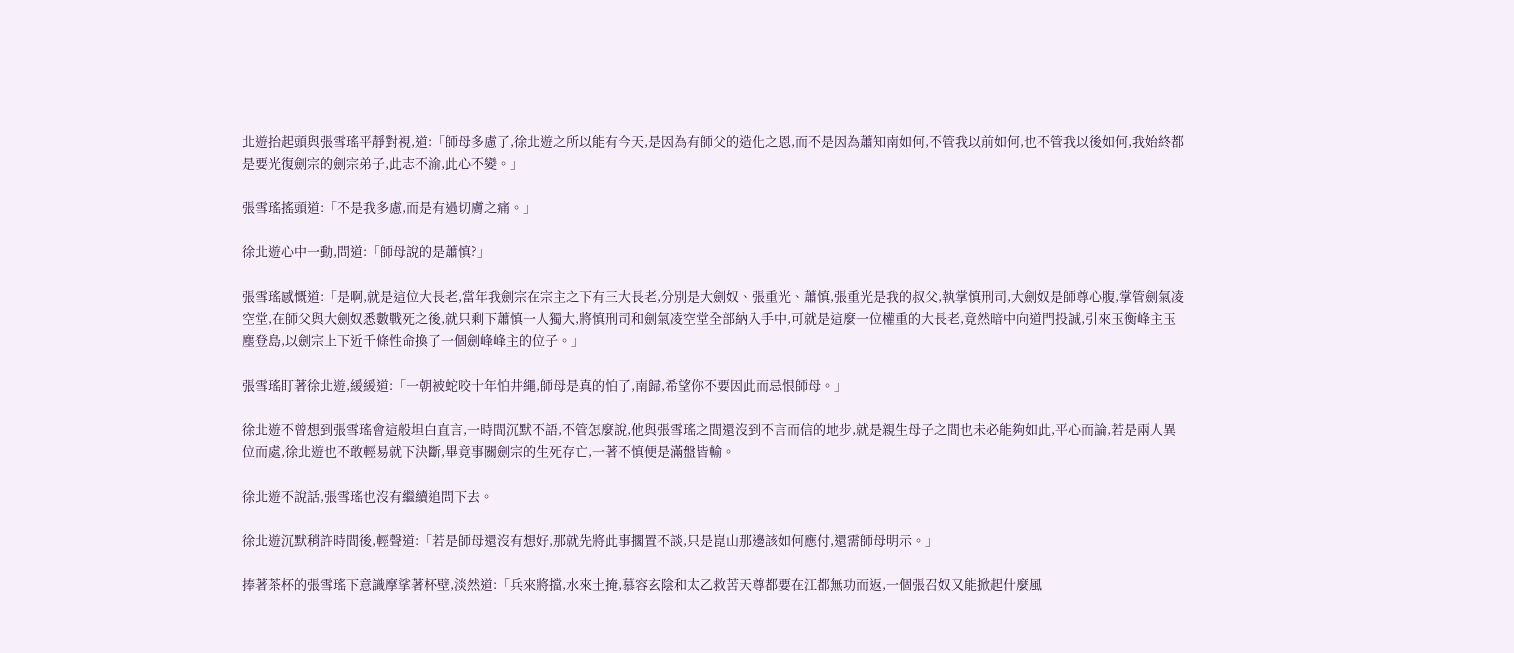北遊抬起頭與張雪瑤平靜對視,道:「師母多慮了,徐北遊之所以能有今天,是因為有師父的造化之恩,而不是因為蕭知南如何,不管我以前如何,也不管我以後如何,我始終都是要光復劍宗的劍宗弟子,此志不渝,此心不變。」

張雪瑤搖頭道:「不是我多慮,而是有過切膚之痛。」

徐北遊心中一動,問道:「師母說的是蕭慎?」

張雪瑤感慨道:「是啊,就是這位大長老,當年我劍宗在宗主之下有三大長老,分別是大劍奴、張重光、蕭慎,張重光是我的叔父,執掌慎刑司,大劍奴是師尊心腹,掌管劍氣凌空堂,在師父與大劍奴悉數戰死之後,就只剩下蕭慎一人獨大,將慎刑司和劍氣凌空堂全部納入手中,可就是這麼一位權重的大長老,竟然暗中向道門投誠,引來玉衡峰主玉塵登島,以劍宗上下近千條性命換了一個劍峰峰主的位子。」

張雪瑤盯著徐北遊,緩緩道:「一朝被蛇咬十年怕井繩,師母是真的怕了,南歸,希望你不要因此而忌恨師母。」

徐北遊不曾想到張雪瑤會這般坦白直言,一時間沉默不語,不管怎麼說,他與張雪瑤之間還沒到不言而信的地步,就是親生母子之間也未必能夠如此,平心而論,若是兩人異位而處,徐北遊也不敢輕易就下決斷,畢竟事關劍宗的生死存亡,一著不慎便是滿盤皆輸。

徐北遊不說話,張雪瑤也沒有繼續追問下去。

徐北遊沉默稍許時間後,輕聲道:「若是師母還沒有想好,那就先將此事擱置不談,只是崑山那邊該如何應付,還需師母明示。」

捧著茶杯的張雪瑤下意識摩挲著杯壁,淡然道:「兵來將擋,水來土掩,慕容玄陰和太乙救苦天尊都要在江都無功而返,一個張召奴又能掀起什麼風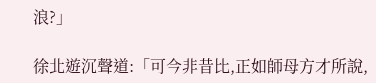浪?」

徐北遊沉聲道:「可今非昔比,正如師母方才所說,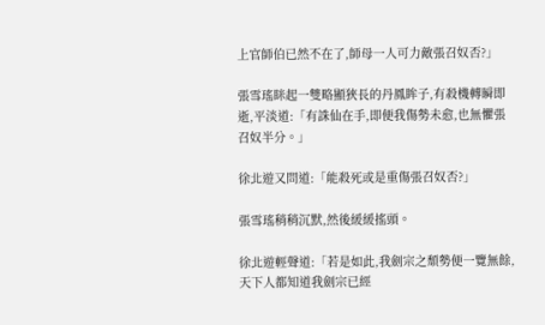上官師伯已然不在了,師母一人可力敵張召奴否?」

張雪瑤眯起一雙略顯狹長的丹鳳眸子,有殺機轉瞬即逝,平淡道:「有誅仙在手,即便我傷勢未愈,也無懼張召奴半分。」

徐北遊又問道:「能殺死或是重傷張召奴否?」

張雪瑤稍稍沉默,然後緩緩搖頭。

徐北遊輕聲道:「若是如此,我劍宗之頹勢便一覽無餘,天下人都知道我劍宗已經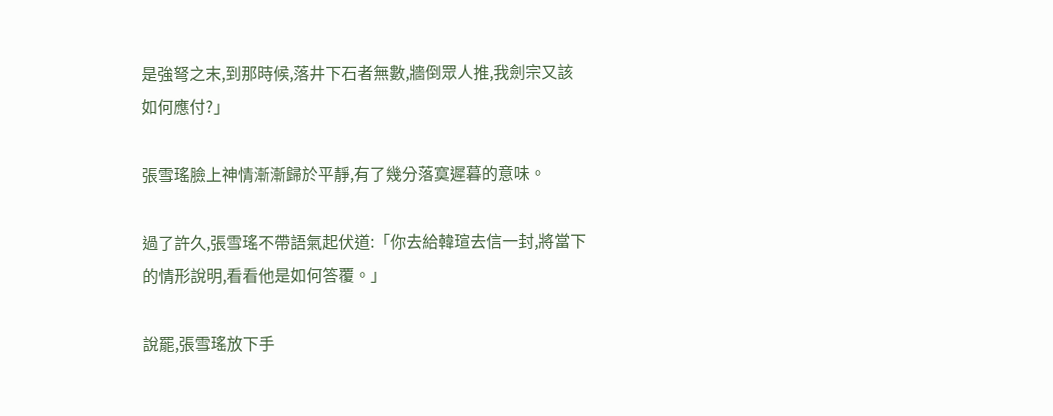是強弩之末,到那時候,落井下石者無數,牆倒眾人推,我劍宗又該如何應付?」

張雪瑤臉上神情漸漸歸於平靜,有了幾分落寞遲暮的意味。

過了許久,張雪瑤不帶語氣起伏道:「你去給韓瑄去信一封,將當下的情形說明,看看他是如何答覆。」

說罷,張雪瑤放下手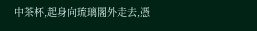中茶杯,起身向琉璃閣外走去,憑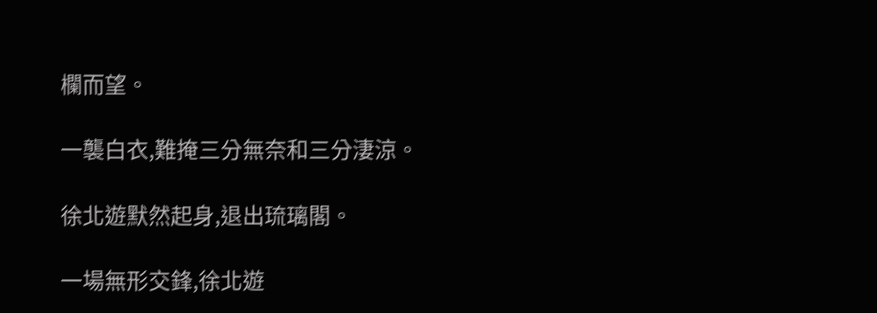欄而望。

一襲白衣,難掩三分無奈和三分淒涼。

徐北遊默然起身,退出琉璃閣。

一場無形交鋒,徐北遊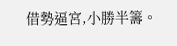借勢逼宮,小勝半籌。